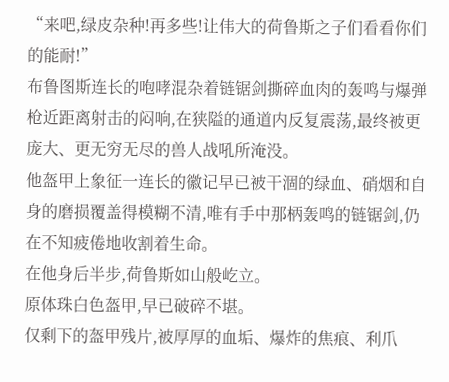“来吧,绿皮杂种!再多些!让伟大的荷鲁斯之子们看看你们的能耐!”
布鲁图斯连长的咆哮混杂着链锯剑撕碎血肉的轰鸣与爆弹枪近距离射击的闷响,在狭隘的通道内反复震荡,最终被更庞大、更无穷无尽的兽人战吼所淹没。
他盔甲上象征一连长的徽记早已被干涸的绿血、硝烟和自身的磨损覆盖得模糊不清,唯有手中那柄轰鸣的链锯剑,仍在不知疲倦地收割着生命。
在他身后半步,荷鲁斯如山般屹立。
原体珠白色盔甲,早已破碎不堪。
仅剩下的盔甲残片,被厚厚的血垢、爆炸的焦痕、利爪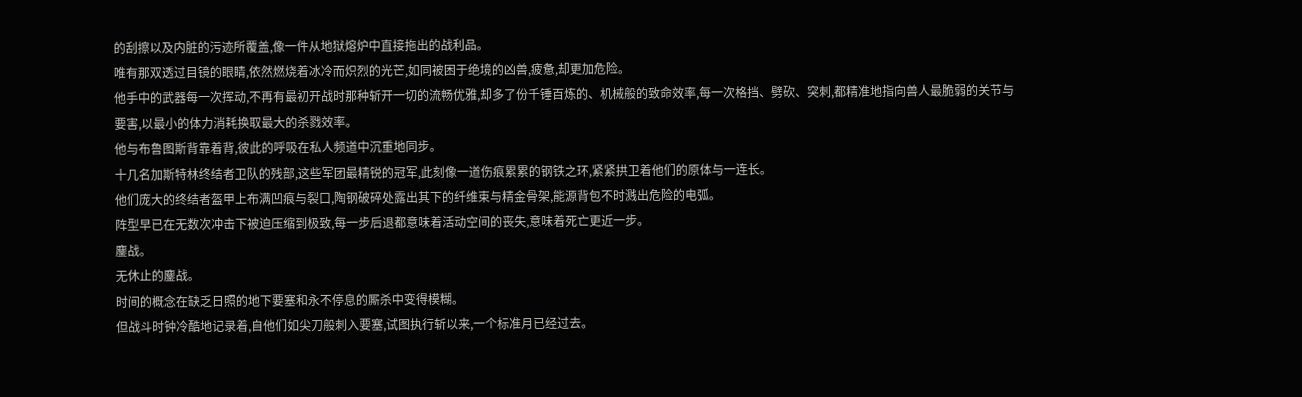的刮擦以及内脏的污迹所覆盖,像一件从地狱熔炉中直接拖出的战利品。
唯有那双透过目镜的眼睛,依然燃烧着冰冷而炽烈的光芒,如同被困于绝境的凶兽,疲惫,却更加危险。
他手中的武器每一次挥动,不再有最初开战时那种斩开一切的流畅优雅,却多了份千锤百炼的、机械般的致命效率,每一次格挡、劈砍、突刺,都精准地指向兽人最脆弱的关节与要害,以最小的体力消耗换取最大的杀戮效率。
他与布鲁图斯背靠着背,彼此的呼吸在私人频道中沉重地同步。
十几名加斯特林终结者卫队的残部,这些军团最精锐的冠军,此刻像一道伤痕累累的钢铁之环,紧紧拱卫着他们的原体与一连长。
他们庞大的终结者盔甲上布满凹痕与裂口,陶钢破碎处露出其下的纤维束与精金骨架,能源背包不时溅出危险的电弧。
阵型早已在无数次冲击下被迫压缩到极致,每一步后退都意味着活动空间的丧失,意味着死亡更近一步。
鏖战。
无休止的鏖战。
时间的概念在缺乏日照的地下要塞和永不停息的厮杀中变得模糊。
但战斗时钟冷酷地记录着,自他们如尖刀般刺入要塞,试图执行斩以来,一个标准月已经过去。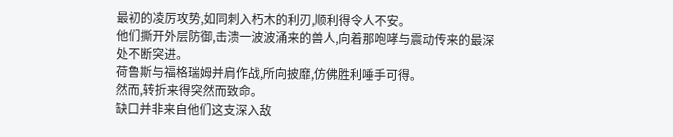最初的凌厉攻势,如同刺入朽木的利刃,顺利得令人不安。
他们撕开外层防御,击溃一波波涌来的兽人,向着那咆哮与震动传来的最深处不断突进。
荷鲁斯与福格瑞姆并肩作战,所向披靡,仿佛胜利唾手可得。
然而,转折来得突然而致命。
缺口并非来自他们这支深入敌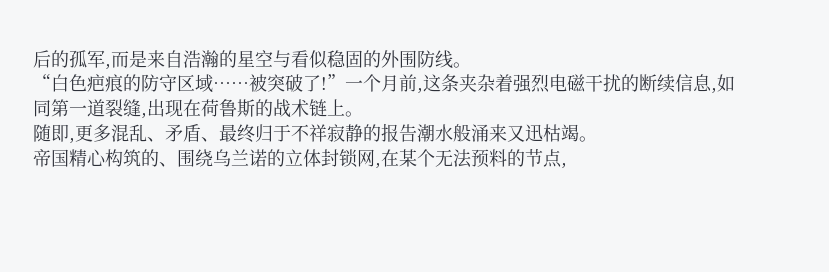后的孤军,而是来自浩瀚的星空与看似稳固的外围防线。
“白色疤痕的防守区域……被突破了!”一个月前,这条夹杂着强烈电磁干扰的断续信息,如同第一道裂缝,出现在荷鲁斯的战术链上。
随即,更多混乱、矛盾、最终归于不祥寂静的报告潮水般涌来又迅枯竭。
帝国精心构筑的、围绕乌兰诺的立体封锁网,在某个无法预料的节点,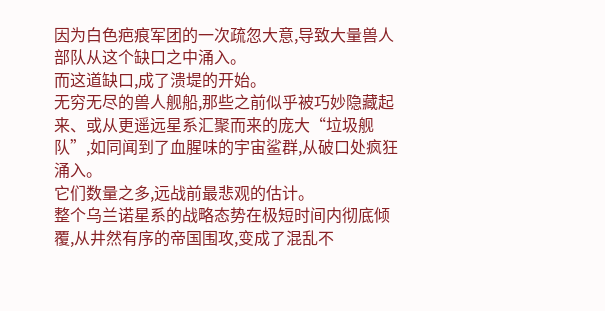因为白色疤痕军团的一次疏忽大意,导致大量兽人部队从这个缺口之中涌入。
而这道缺口,成了溃堤的开始。
无穷无尽的兽人舰船,那些之前似乎被巧妙隐藏起来、或从更遥远星系汇聚而来的庞大“垃圾舰队”,如同闻到了血腥味的宇宙鲨群,从破口处疯狂涌入。
它们数量之多,远战前最悲观的估计。
整个乌兰诺星系的战略态势在极短时间内彻底倾覆,从井然有序的帝国围攻,变成了混乱不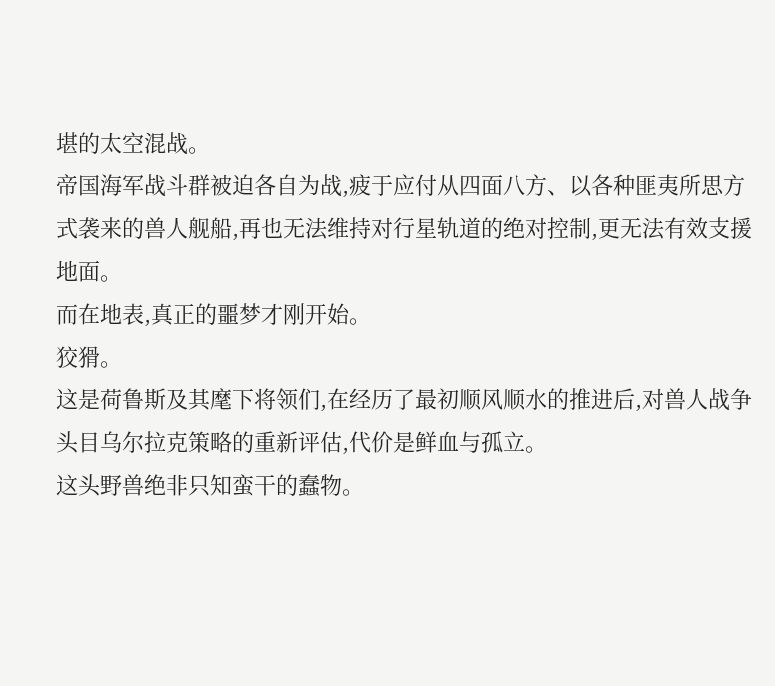堪的太空混战。
帝国海军战斗群被迫各自为战,疲于应付从四面八方、以各种匪夷所思方式袭来的兽人舰船,再也无法维持对行星轨道的绝对控制,更无法有效支援地面。
而在地表,真正的噩梦才刚开始。
狡猾。
这是荷鲁斯及其麾下将领们,在经历了最初顺风顺水的推进后,对兽人战争头目乌尔拉克策略的重新评估,代价是鲜血与孤立。
这头野兽绝非只知蛮干的蠢物。